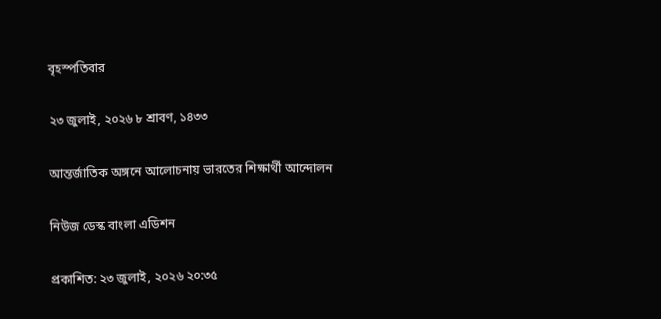বৃহস্পতিবার

২৩ জুলাই, ২০২৬ ৮ শ্রাবণ, ১৪৩৩

আন্তর্জাতিক অঙ্গনে আলোচনায় ভারতের শিক্ষার্থী আন্দোলন

নিউজ ডেস্ক বাংলা এডিশন

প্রকাশিত: ২৩ জুলাই, ২০২৬ ২০:৩৫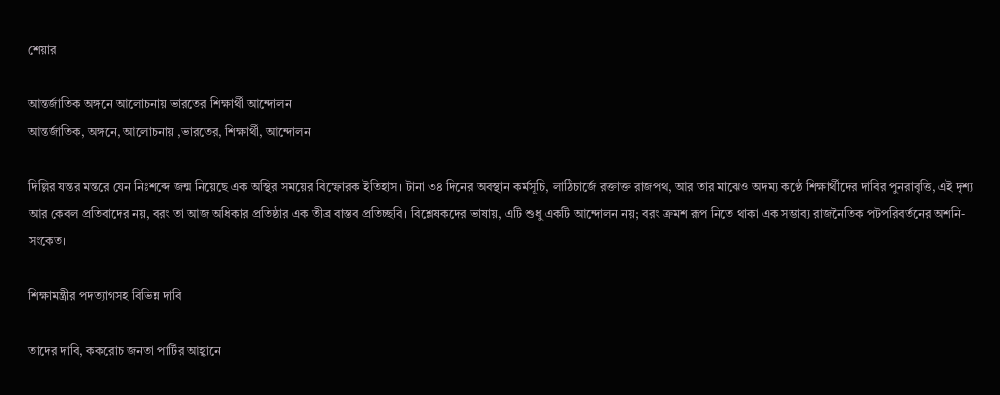শেয়ার

আন্তর্জাতিক অঙ্গনে আলোচনায় ভারতের শিক্ষার্থী আন্দোলন
আন্তর্জাতিক, অঙ্গনে, আলোচনায় ,ভারতের, শিক্ষার্থী, আন্দোলন

দিল্লির যন্তর মন্তরে যেন নিঃশব্দে জন্ম নিয়েছে এক অস্থির সময়ের বিস্ফোরক ইতিহাস। টানা ৩৪ দিনের অবস্থান কর্মসূচি, লাঠিচার্জে রক্তাক্ত রাজপথ, আর তার মাঝেও অদম্য কণ্ঠে শিক্ষার্থীদের দাবির পুনরাবৃত্তি, এই দৃশ্য আর কেবল প্রতিবাদের নয়, বরং তা আজ অধিকার প্রতিষ্ঠার এক তীব্র বাস্তব প্রতিচ্ছবি। বিশ্লেষকদের ভাষায়, এটি শুধু একটি আন্দোলন নয়; বরং ক্রমশ রূপ নিতে থাকা এক সম্ভাব্য রাজনৈতিক পটপরিবর্তনের অশনি-সংকেত।

শিক্ষামন্ত্রীর পদত্যাগসহ বিভিন্ন দাবি

তাদের দাবি, ককরোচ জনতা পার্টির আহ্বানে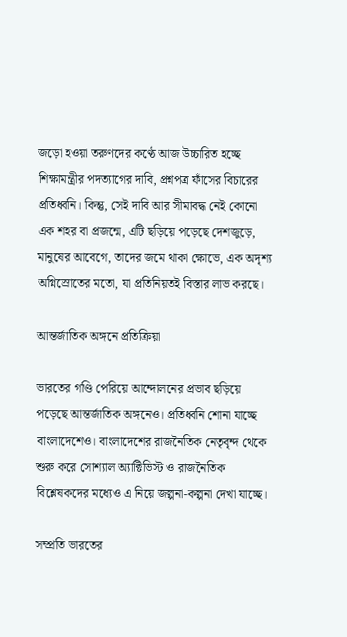জড়ো হওয়া তরুণদের কণ্ঠে আজ উচ্চারিত হচ্ছে শিক্ষামন্ত্রীর পদত্যাগের দাবি, প্রশ্নপত্র ফাঁসের বিচারের প্রতিধ্বনি। কিন্তু, সেই দাবি আর সীমাবদ্ধ নেই কোনো এক শহর বা প্রজন্মে, এটি ছড়িয়ে পড়েছে দেশজুড়ে, মানুষের আবেগে, তাদের জমে থাকা ক্ষোভে, এক অদৃশ্য অগ্নিস্রোতের মতো, যা প্রতিনিয়তই বিস্তার লাভ করছে।

আন্তর্জাতিক অঙ্গনে প্রতিক্রিয়া

ভারতের গণ্ডি পেরিয়ে আন্দোলনের প্রভাব ছড়িয়ে পড়েছে আন্তর্জাতিক অঙ্গনেও। প্রতিধ্বনি শোনা যাচ্ছে বাংলাদেশেও। বাংলাদেশের রাজনৈতিক নেতৃবৃন্দ থেকে শুরু করে সোশ্যাল অ্যাক্টিভিস্ট ও রাজনৈতিক বিশ্লেষকদের মধ্যেও এ নিয়ে জল্পনা-কল্পনা দেখা যাচ্ছে।

সম্প্রতি ভারতের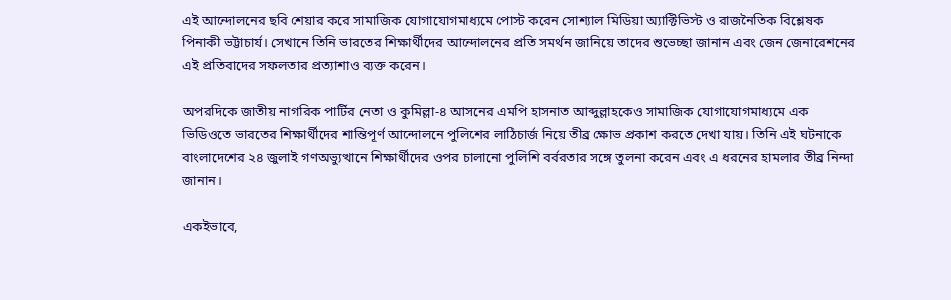এই আন্দোলনের ছবি শেয়ার করে সামাজিক যোগাযোগমাধ্যমে পোস্ট করেন সোশ্যাল মিডিয়া অ্যাক্টিভিস্ট ও রাজনৈতিক বিশ্লেষক পিনাকী ভট্টাচার্য। সেখানে তিনি ভারতের শিক্ষার্থীদের আন্দোলনের প্রতি সমর্থন জানিয়ে তাদের শুভেচ্ছা জানান এবং জেন জেনারেশনের এই প্রতিবাদের সফলতার প্রত্যাশাও ব্যক্ত করেন।

অপরদিকে জাতীয় নাগরিক পার্টির নেতা ও কুমিল্লা-৪ আসনের এমপি হাসনাত আব্দুল্লাহকেও সামাজিক যোগাযোগমাধ্যমে এক ভিডিওতে ভারতের শিক্ষার্থীদের শান্তিপূর্ণ আন্দোলনে পুলিশের লাঠিচার্জ নিয়ে তীব্র ক্ষোভ প্রকাশ করতে দেখা যায়। তিনি এই ঘটনাকে বাংলাদেশের ২৪ জুলাই গণঅভ্যুত্থানে শিক্ষার্থীদের ওপর চালানো পুলিশি বর্বরতার সঙ্গে তুলনা করেন এবং এ ধরনের হামলার তীব্র নিন্দা জানান।

একইভাবে,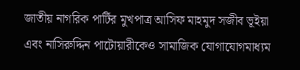জাতীয় নাগরিক পার্টির মুখপাত্র আসিফ মাহমুদ সজীব ভূইয়া এবং নাসিরুদ্দিন পাটোয়ারীকেও সামাজিক যোগাযোগমাধ্যম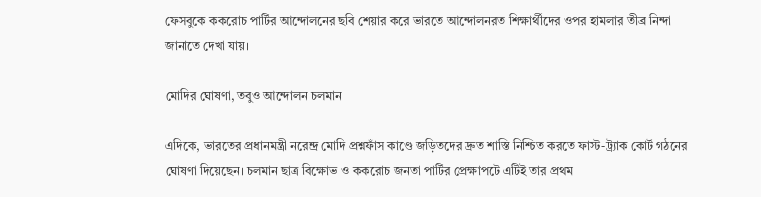ফেসবুকে ককরোচ পার্টির আন্দোলনের ছবি শেয়ার করে ভারতে আন্দোলনরত শিক্ষার্থীদের ওপর হামলার তীব্র নিন্দা জানাতে দেখা যায়।

মোদির ঘোষণা, তবুও আন্দোলন চলমান

এদিকে, ভারতের প্রধানমন্ত্রী নরেন্দ্র মোদি প্রশ্নফাঁস কাণ্ডে জড়িতদের দ্রুত শাস্তি নিশ্চিত করতে ফাস্ট-ট্র্যাক কোর্ট গঠনের ঘোষণা দিয়েছেন। চলমান ছাত্র বিক্ষোভ ও ককরোচ জনতা পার্টির প্রেক্ষাপটে এটিই তার প্রথম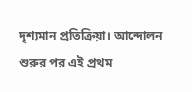দৃশ্যমান প্রতিক্রিয়া। আন্দোলন শুরুর পর এই প্রথম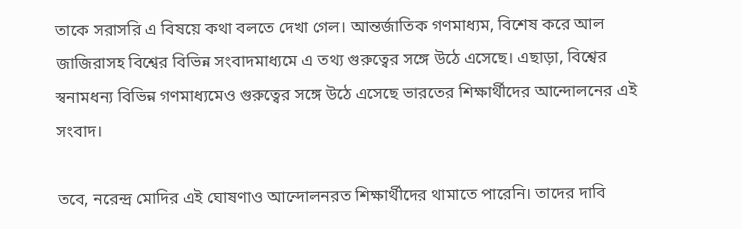তাকে সরাসরি এ বিষয়ে কথা বলতে দেখা গেল। আন্তর্জাতিক গণমাধ্যম, বিশেষ করে আল জাজিরাসহ বিশ্বের বিভিন্ন সংবাদমাধ্যমে এ তথ্য গুরুত্বের সঙ্গে উঠে এসেছে। এছাড়া, বিশ্বের স্বনামধন্য বিভিন্ন গণমাধ্যমেও গুরুত্বের সঙ্গে উঠে এসেছে ভারতের শিক্ষার্থীদের আন্দোলনের এই সংবাদ।

তবে, নরেন্দ্র মোদির এই ঘোষণাও আন্দোলনরত শিক্ষার্থীদের থামাতে পারেনি। তাদের দাবি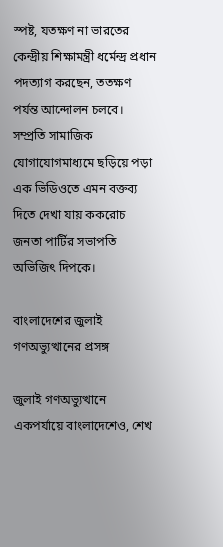স্পষ্ট, যতক্ষণ না ভারতের কেন্দ্রীয় শিক্ষামন্ত্রী ধর্মেন্দ্র প্রধান পদত্যাগ করছেন, ততক্ষণ পর্যন্ত আন্দোলন চলবে। সম্প্রতি সামাজিক যোগাযোগমাধ্যমে ছড়িয়ে পড়া এক ভিডিওতে এমন বক্তব্য দিতে দেখা যায় ককরোচ জনতা পার্টির সভাপতি অভিজিৎ দিপকে।

বাংলাদেশের জুলাই গণঅভ্যুত্থানের প্রসঙ্গ

জুলাই গণঅভ্যুত্থানে একপর্যায়ে বাংলাদেশেও, শেখ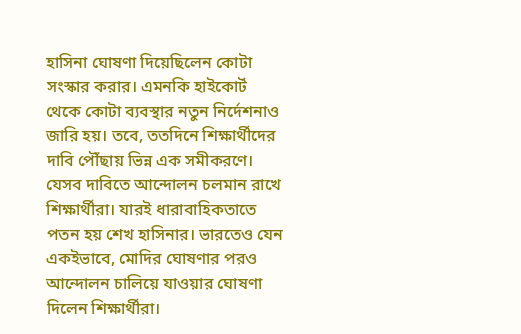হাসিনা ঘোষণা দিয়েছিলেন কোটা সংস্কার করার। এমনকি হাইকোর্ট থেকে কোটা ব্যবস্থার নতুন নির্দেশনাও জারি হয়। তবে, ততদিনে শিক্ষার্থীদের দাবি পৌঁছায় ভিন্ন এক সমীকরণে। যেসব দাবিতে আন্দোলন চলমান রাখে শিক্ষার্থীরা। যারই ধারাবাহিকতাতে পতন হয় শেখ হাসিনার। ভারতেও যেন একইভাবে, মোদির ঘোষণার পরও আন্দোলন চালিয়ে যাওয়ার ঘোষণা দিলেন শিক্ষার্থীরা।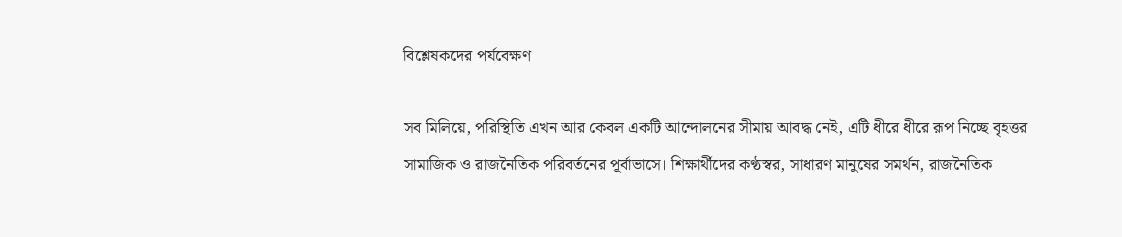বিশ্লেষকদের পর্যবেক্ষণ

সব মিলিয়ে, পরিস্থিতি এখন আর কেবল একটি আন্দোলনের সীমায় আবদ্ধ নেই, এটি ধীরে ধীরে রূপ নিচ্ছে বৃহত্তর সামাজিক ও রাজনৈতিক পরিবর্তনের পূর্বাভাসে। শিক্ষার্থীদের কণ্ঠস্বর, সাধারণ মানুষের সমর্থন, রাজনৈতিক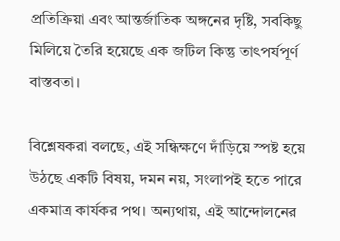প্রতিক্রিয়া এবং আন্তর্জাতিক অঙ্গনের দৃষ্টি, সবকিছু মিলিয়ে তৈরি হয়েছে এক জটিল কিন্তু তাৎপর্যপূর্ণ বাস্তবতা।

বিশ্লেষকরা বলছে, এই সন্ধিক্ষণে দাঁড়িয়ে স্পষ্ট হয়ে উঠছে একটি বিষয়, দমন নয়, সংলাপই হতে পারে একমাত্র কার্যকর পথ। অন্যথায়, এই আন্দোলনের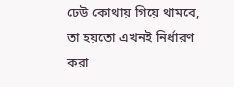ঢেউ কোথায় গিয়ে থামবে, তা হয়তো এখনই নির্ধারণ করা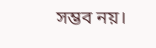সম্ভব নয়।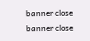banner close
banner close